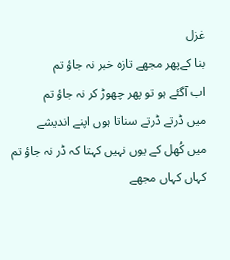غزل
بنا کےپھر مجھے تازہ خبر نہ جاؤ تم
اب آگئے ہو تو پھر چھوڑ کر نہ جاؤ تم
میں ڈرتے ڈرتے سناتا ہوں اپنے اندیشے
میں کُھل کے یوں نہیں کہتا کہ ڈر نہ جاؤ تم
کہاں کہاں مجھے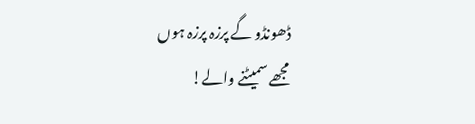ڈھونڈو گے پرزہ پرزہ ہوں
مجھے سمیٹنے والے!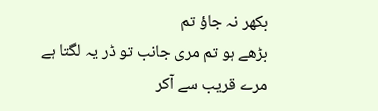بکھر نہ جاؤ تم
بڑھے ہو تم مری جانب تو ڈر یہ لگتا ہے
مرے قریب سے آکر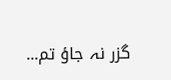گزر نہ جاؤ تم...